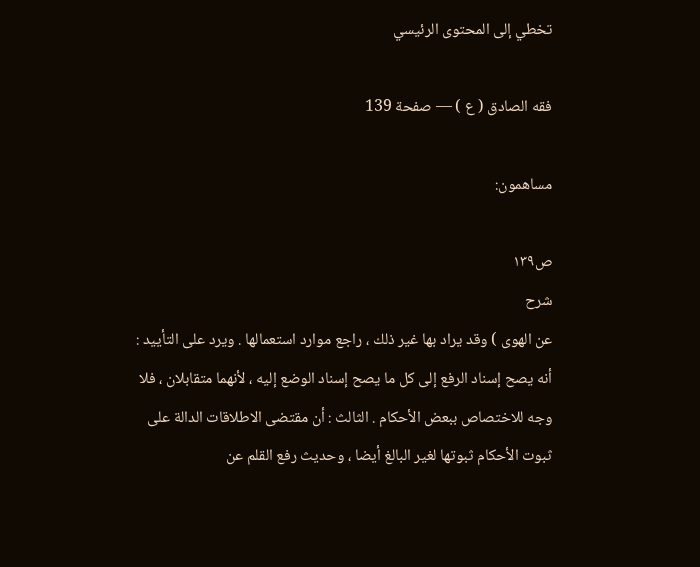تخطي إلى المحتوى الرئيسي

فقه الصادق ( ع ) — صفحة 139

مساهمون:

ص١٣٩
شرح
عن الهوى ) وقد يراد بها غير ذلك ، راجع موارد استعمالها . ويرد على التأييد : أنه يصح إسناد الرفع إلى كل ما يصح إسناد الوضع إليه ، لأنهما متقابلان ، فلا وجه للاختصاص ببعض الأحكام . الثالث : أن مقتضى الاطلاقات الدالة على ثبوت الأحكام ثبوتها لغير البالغ أيضا ، وحديث رفع القلم عن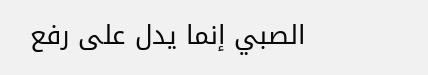الصبي إنما يدل على رفع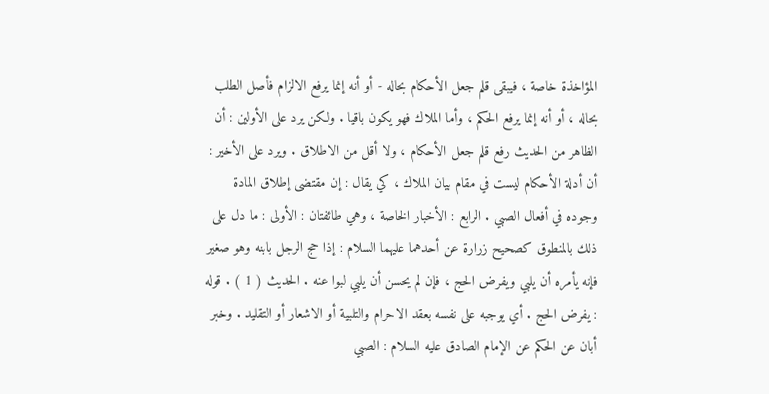المؤاخذة خاصة ، فيبقى قلم جعل الأحكام بحاله - أو أنه إنما يرفع الالزام فأصل الطلب بحاله ، أو أنه إنما يرفع الحكم ، وأما الملاك فهو يكون باقيا . ولكن يرد على الأولين : أن الظاهر من الحديث رفع قلم جعل الأحكام ، ولا أقل من الاطلاق . ويرد على الأخير : أن أدلة الأحكام ليست في مقام بيان الملاك ، كي يقال : إن مقتضى إطلاق المادة وجوده في أفعال الصبي . الرابع : الأخبار الخاصة ، وهي طائفتان : الأولى : ما دل على ذلك بالمنطوق كصحيح زرارة عن أحدهما عليهما السلام : إذا حج الرجل بابنه وهو صغير فإنه يأمره أن يلبي ويفرض الحج ، فإن لم يحسن أن يلبي لبوا عنه . الحديث ( 1 ) . قوله : يفرض الحج . أي يوجبه على نفسه بعقد الاحرام والتلبية أو الاشعار أو التقليد . وخبر أبان عن الحكم عن الإمام الصادق عليه السلام : الصبي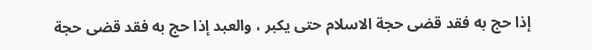إذا حج به فقد قضى حجة الاسلام حتى يكبر ، والعبد إذا حج به فقد قضى حجة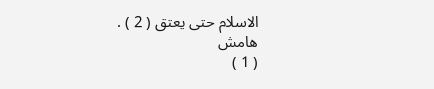الاسلام حتى يعتق ( 2 ) .
هامش
( 1 )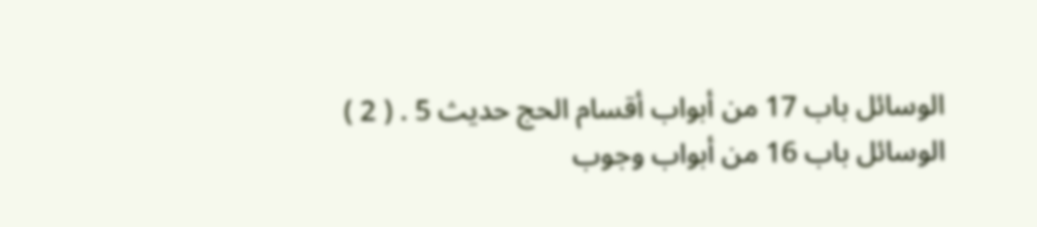الوسائل باب 17 من أبواب أقسام الحج حديث 5 . ( 2 ) الوسائل باب 16 من أبواب وجوب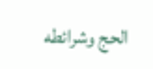الحج وشرائطه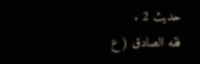حديث 2 .
فقه الصادق ( ع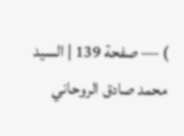) — صفحة 139 | السيد محمد صادق الروحاني